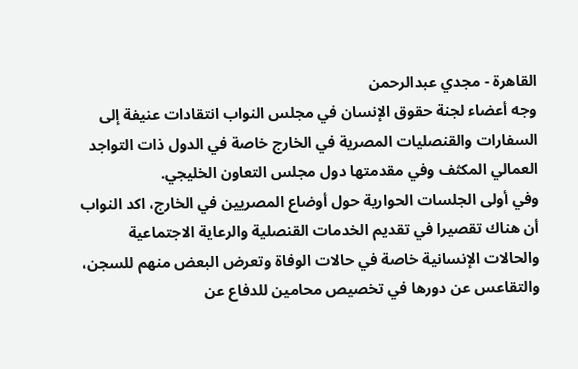القاهرة - مجدي عبدالرحمن
وجه أعضاء لجنة حقوق الإنسان في مجلس النواب انتقادات عنيفة إلى السفارات والقنصليات المصرية في الخارج خاصة في الدول ذات التواجد العمالي المكثف وفي مقدمتها دول مجلس التعاون الخليجي.
وفي أولى الجلسات الحوارية حول أوضاع المصريين في الخارج، اكد النواب أن هناك تقصيرا في تقديم الخدمات القنصلية والرعاية الاجتماعية والحالات الإنسانية خاصة في حالات الوفاة وتعرض البعض منهم للسجن، والتقاعس عن دورها في تخصيص محامين للدفاع عن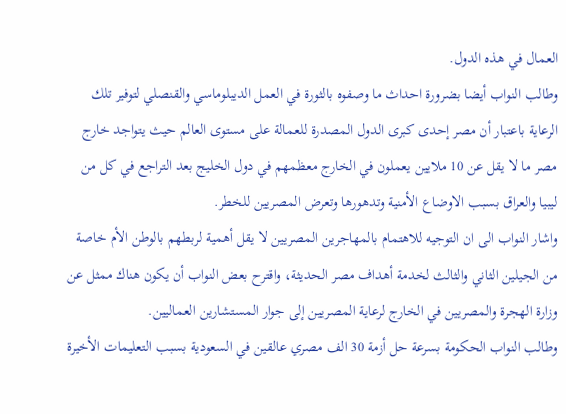العمال في هذه الدول.
وطالب النواب أيضا بضرورة احداث ما وصفوه بالثورة في العمل الديبلوماسي والقنصلي لتوفير تلك الرعاية باعتبار أن مصر إحدى كبرى الدول المصدرة للعمالة على مستوى العالم حيث يتواجد خارج مصر ما لا يقل عن 10 ملايين يعملون في الخارج معظمهم في دول الخليج بعد التراجع في كل من ليبيا والعراق بسبب الاوضاع الأمنية وتدهورها وتعرض المصريين للخطر.
واشار النواب الى ان التوجيه للاهتمام بالمهاجرين المصريين لا يقل أهمية لربطهم بالوطن الأم خاصة من الجيلين الثاني والثالث لخدمة أهداف مصر الحديثة، واقترح بعض النواب أن يكون هناك ممثل عن وزارة الهجرة والمصريين في الخارج لرعاية المصريين إلى جوار المستشارين العماليين.
وطالب النواب الحكومة بسرعة حل أزمة 30 الف مصري عالقين في السعودية بسبب التعليمات الأخيرة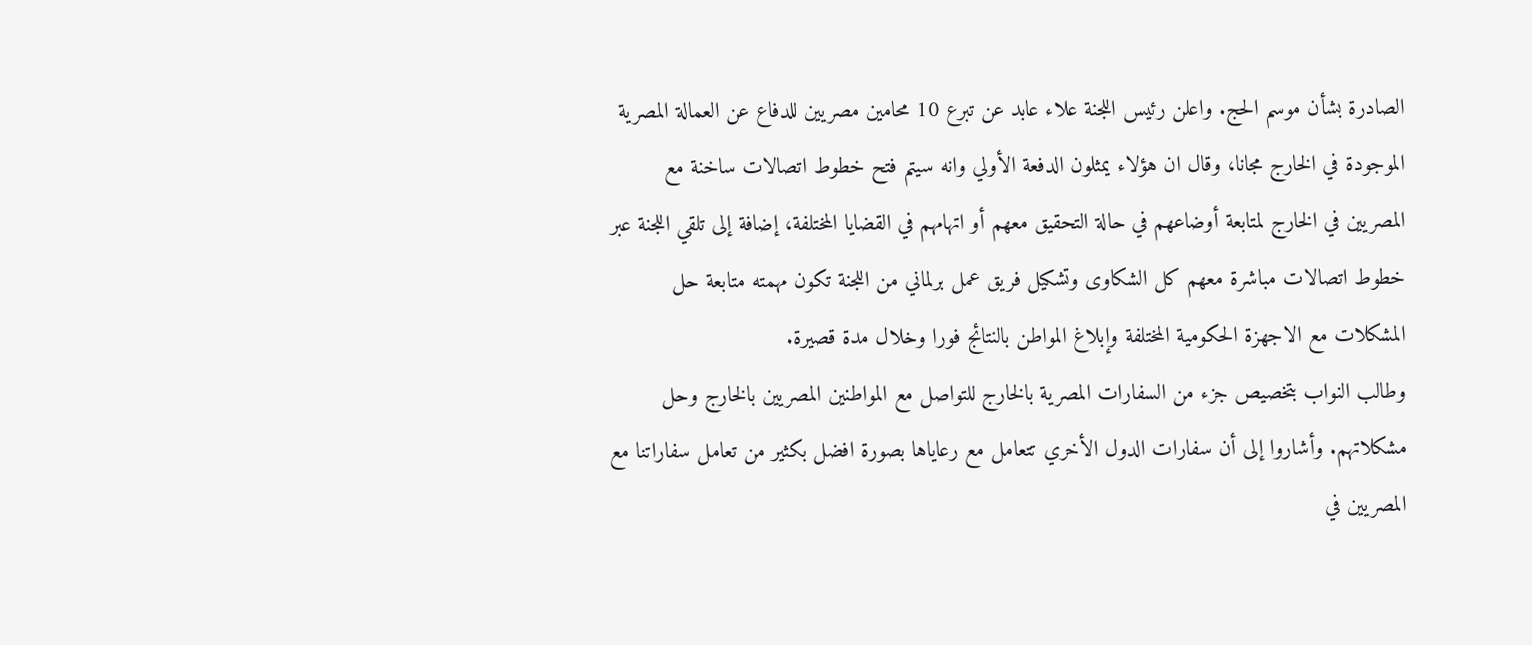الصادرة بشأن موسم الحج. واعلن رئيس اللجنة علاء عابد عن تبرع 10 محامين مصريين للدفاع عن العمالة المصرية الموجودة في الخارج مجانا، وقال ان هؤلاء يمثلون الدفعة الأولي وانه سيتم فتح خطوط اتصالات ساخنة مع المصريين في الخارج لمتابعة أوضاعهم في حالة التحقيق معهم أو اتهامهم في القضايا المختلفة، إضافة إلى تلقي اللجنة عبر خطوط اتصالات مباشرة معهم كل الشكاوى وتشكيل فريق عمل برلماني من اللجنة تكون مهمته متابعة حل المشكلات مع الاجهزة الحكومية المختلفة وإبلاغ المواطن بالنتائج فورا وخلال مدة قصيرة.
وطالب النواب بتخصيص جزء من السفارات المصرية بالخارج للتواصل مع المواطنين المصريين بالخارج وحل مشكلاتهم. وأشاروا إلى أن سفارات الدول الأخري تتعامل مع رعاياها بصورة افضل بكثير من تعامل سفاراتنا مع المصريين في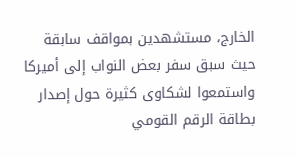الخارج، مستشهدين بمواقف سابقة حيث سبق سفر بعض النواب إلى أميركا واستمعوا لشكاوى كثيرة حول إصدار بطاقة الرقم القومي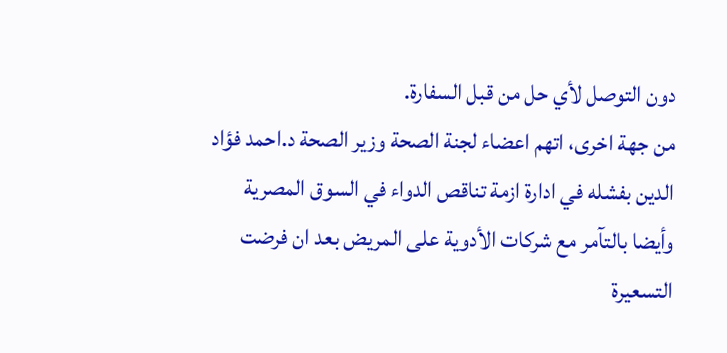دون التوصل لأي حل من قبل السفارة.
من جهة اخرى، اتهم اعضاء لجنة الصحة وزير الصحة د.احمد فؤاد الدين بفشله في ادارة ازمة تناقص الدواء في السوق المصرية وأيضا بالتآمر مع شركات الأدوية على المريض بعد ان فرضت التسعيرة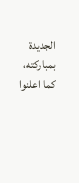الجديدة بمباركته، كما اعلنوا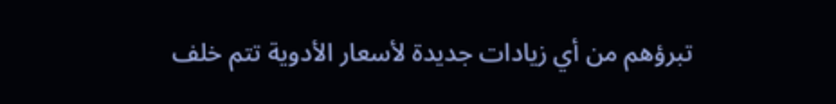تبرؤهم من أي زيادات جديدة لأسعار الأدوية تتم خلف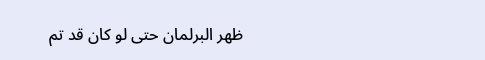ظهر البرلمان حتى لو كان قد تم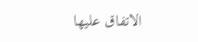الاتفاق عليها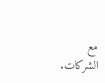مع الشركات.